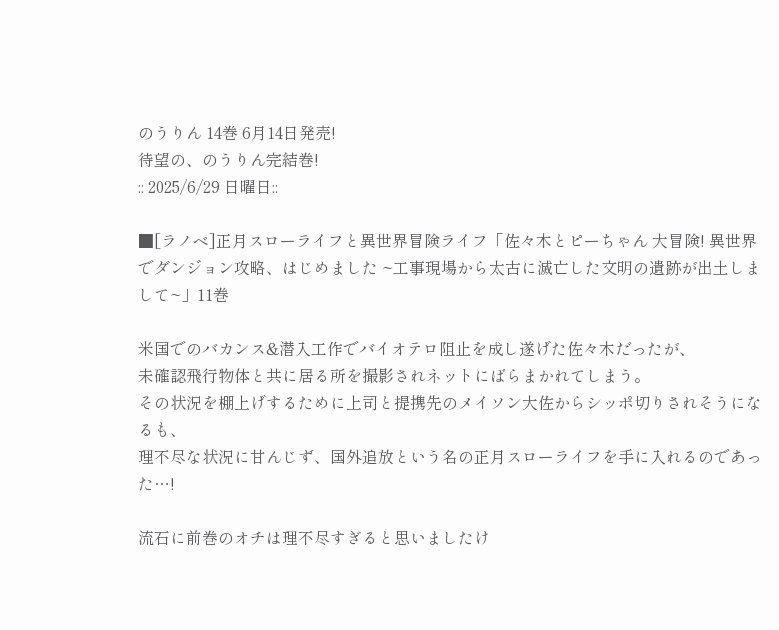のうりん 14巻 6月14日発売!
待望の、のうりん完結巻!
:: 2025/6/29 日曜日::

■[ラノベ]正月スローライフと異世界冒険ライフ「佐々木とピーちゃん 大冒険! 異世界でダンジョン攻略、はじめました ~工事現場から太古に滅亡した文明の遺跡が出土しまして~」11巻

米国でのバカンス&潜入工作でバイオテロ阻止を成し遂げた佐々木だったが、
未確認飛行物体と共に居る所を撮影されネットにばらまかれてしまう。
その状況を棚上げするために上司と提携先のメイソン大佐からシッポ切りされそうになるも、
理不尽な状況に甘んじず、国外追放という名の正月スローライフを手に入れるのであった…!

流石に前巻のオチは理不尽すぎると思いましたけ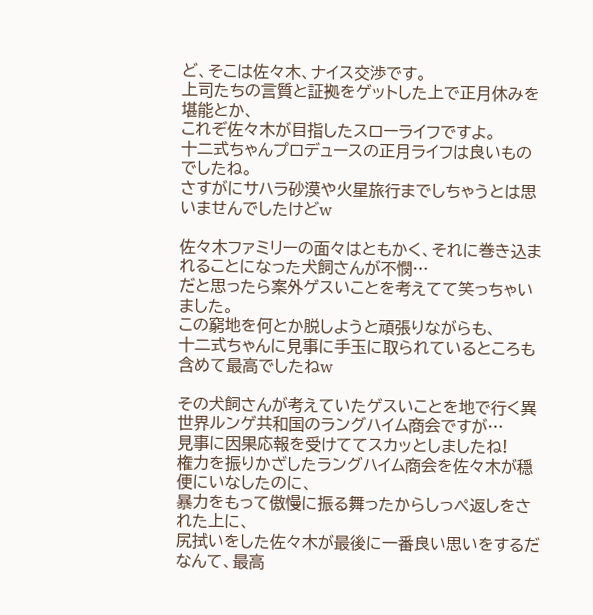ど、そこは佐々木、ナイス交渉です。
上司たちの言質と証拠をゲットした上で正月休みを堪能とか、
これぞ佐々木が目指したスローライフですよ。
十二式ちゃんプロデュースの正月ライフは良いものでしたね。
さすがにサハラ砂漠や火星旅行までしちゃうとは思いませんでしたけどw

佐々木ファミリーの面々はともかく、それに巻き込まれることになった犬飼さんが不憫…
だと思ったら案外ゲスいことを考えてて笑っちゃいました。
この窮地を何とか脱しようと頑張りながらも、
十二式ちゃんに見事に手玉に取られているところも含めて最高でしたねw

その犬飼さんが考えていたゲスいことを地で行く異世界ルンゲ共和国のラングハイム商会ですが…
見事に因果応報を受けててスカッとしましたね!
権力を振りかざしたラングハイム商会を佐々木が穏便にいなしたのに、
暴力をもって傲慢に振る舞ったからしっぺ返しをされた上に、
尻拭いをした佐々木が最後に一番良い思いをするだなんて、最高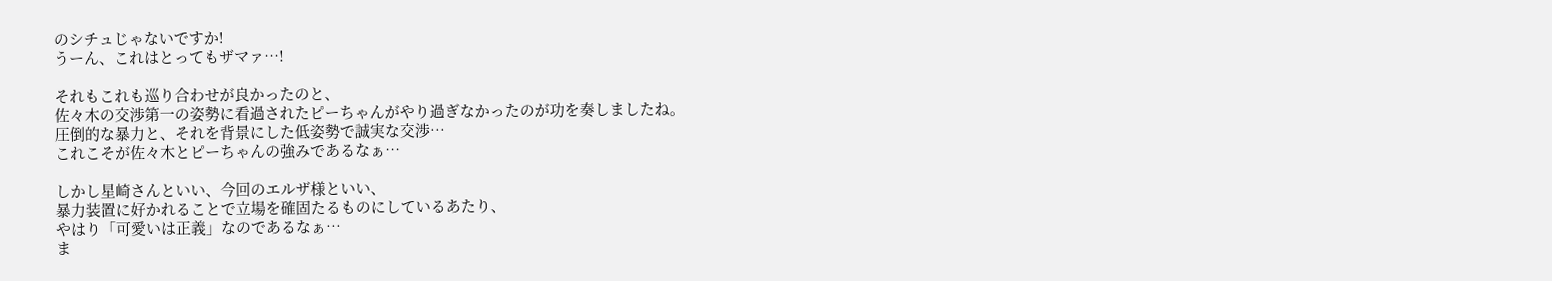のシチュじゃないですか!
うーん、これはとってもザマァ…!

それもこれも巡り合わせが良かったのと、
佐々木の交渉第一の姿勢に看過されたピーちゃんがやり過ぎなかったのが功を奏しましたね。
圧倒的な暴力と、それを背景にした低姿勢で誠実な交渉…
これこそが佐々木とピーちゃんの強みであるなぁ…

しかし星崎さんといい、今回のエルザ様といい、
暴力装置に好かれることで立場を確固たるものにしているあたり、
やはり「可愛いは正義」なのであるなぁ…
ま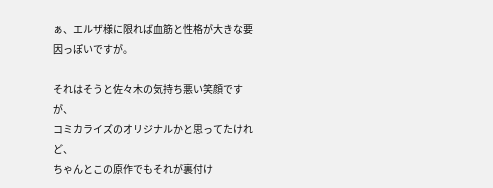ぁ、エルザ様に限れば血筋と性格が大きな要因っぽいですが。

それはそうと佐々木の気持ち悪い笑顔ですが、
コミカライズのオリジナルかと思ってたけれど、
ちゃんとこの原作でもそれが裏付け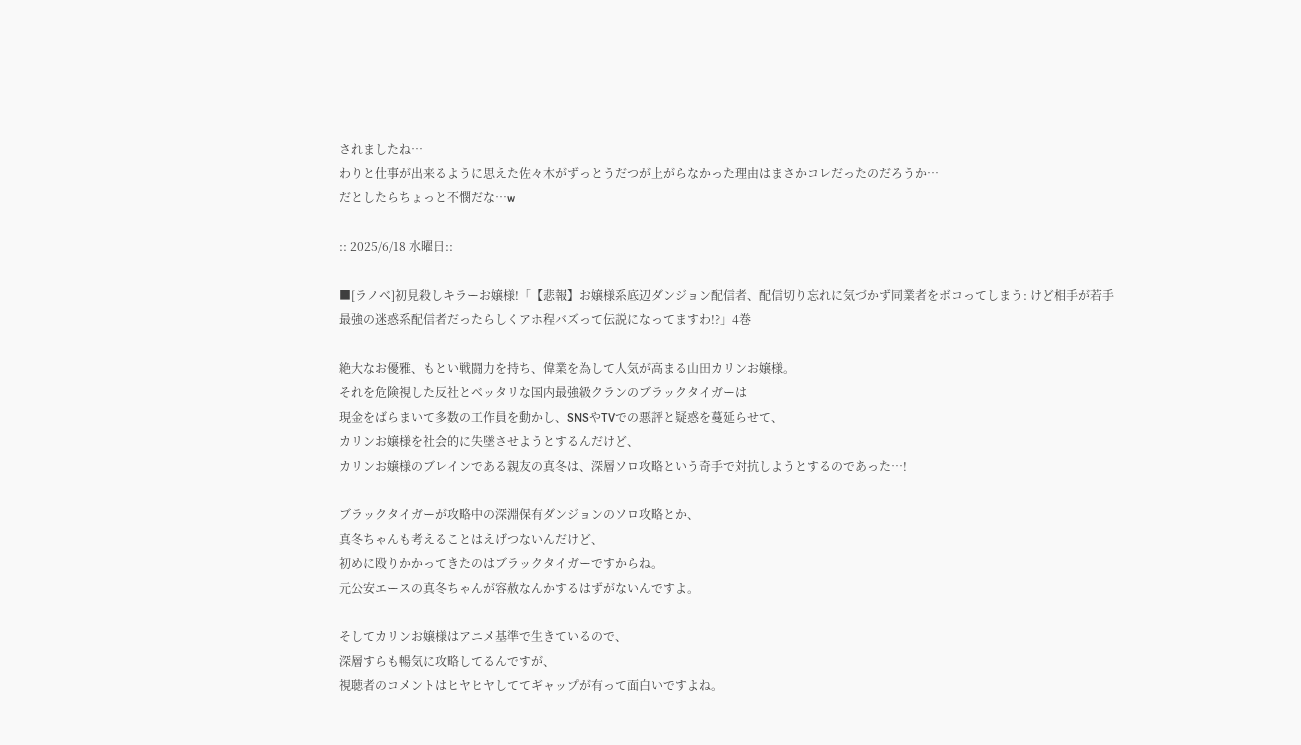されましたね…
わりと仕事が出来るように思えた佐々木がずっとうだつが上がらなかった理由はまさかコレだったのだろうか…
だとしたらちょっと不憫だな…w

:: 2025/6/18 水曜日::

■[ラノベ]初見殺しキラーお嬢様!「【悲報】お嬢様系底辺ダンジョン配信者、配信切り忘れに気づかず同業者をボコってしまう: けど相手が若手最強の迷惑系配信者だったらしくアホ程バズって伝説になってますわ!?」4巻

絶大なお優雅、もとい戦闘力を持ち、偉業を為して人気が高まる山田カリンお嬢様。
それを危険視した反社とベッタリな国内最強級クランのブラックタイガーは
現金をばらまいて多数の工作員を動かし、SNSやTVでの悪評と疑惑を蔓延らせて、
カリンお嬢様を社会的に失墜させようとするんだけど、
カリンお嬢様のブレインである親友の真冬は、深層ソロ攻略という奇手で対抗しようとするのであった…!

ブラックタイガーが攻略中の深淵保有ダンジョンのソロ攻略とか、
真冬ちゃんも考えることはえげつないんだけど、
初めに殴りかかってきたのはブラックタイガーですからね。
元公安エースの真冬ちゃんが容赦なんかするはずがないんですよ。

そしてカリンお嬢様はアニメ基準で生きているので、
深層すらも暢気に攻略してるんですが、
視聴者のコメントはヒヤヒヤしててギャップが有って面白いですよね。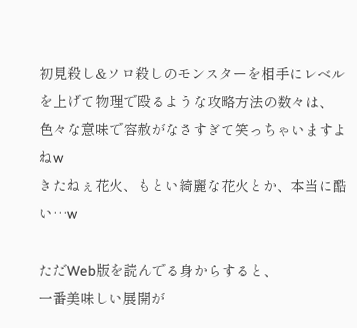初見殺し&ソロ殺しのモンスターを相手にレベルを上げて物理で殴るような攻略方法の数々は、
色々な意味で容赦がなさすぎて笑っちゃいますよねw
きたねぇ花火、もとい綺麗な花火とか、本当に酷い…w

ただWeb版を読んでる身からすると、
一番美味しい展開が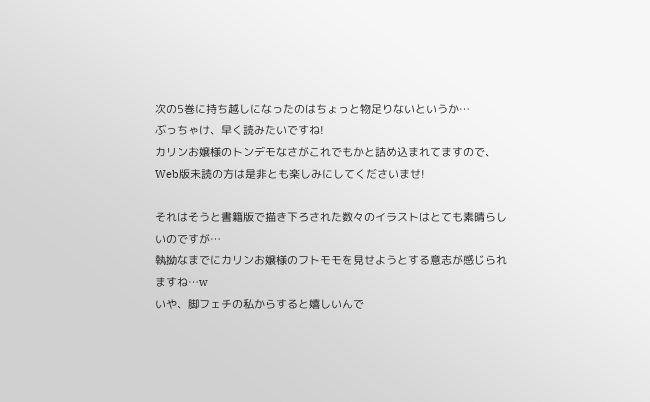次の5巻に持ち越しになったのはちょっと物足りないというか…
ぶっちゃけ、早く読みたいですね!
カリンお嬢様のトンデモなさがこれでもかと詰め込まれてますので、
Web版未読の方は是非とも楽しみにしてくださいませ!

それはそうと書籍版で描き下ろされた数々のイラストはとても素晴らしいのですが…
執拗なまでにカリンお嬢様のフトモモを見せようとする意志が感じられますね…w
いや、脚フェチの私からすると嬉しいんで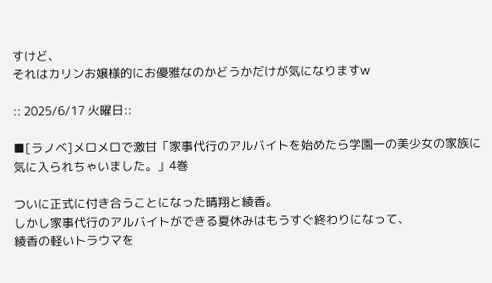すけど、
それはカリンお嬢様的にお優雅なのかどうかだけが気になりますw

:: 2025/6/17 火曜日::

■[ラノベ]メロメロで激甘「家事代行のアルバイトを始めたら学園一の美少女の家族に気に入られちゃいました。」4巻

ついに正式に付き合うことになった晴翔と綾香。
しかし家事代行のアルバイトができる夏休みはもうすぐ終わりになって、
綾香の軽いトラウマを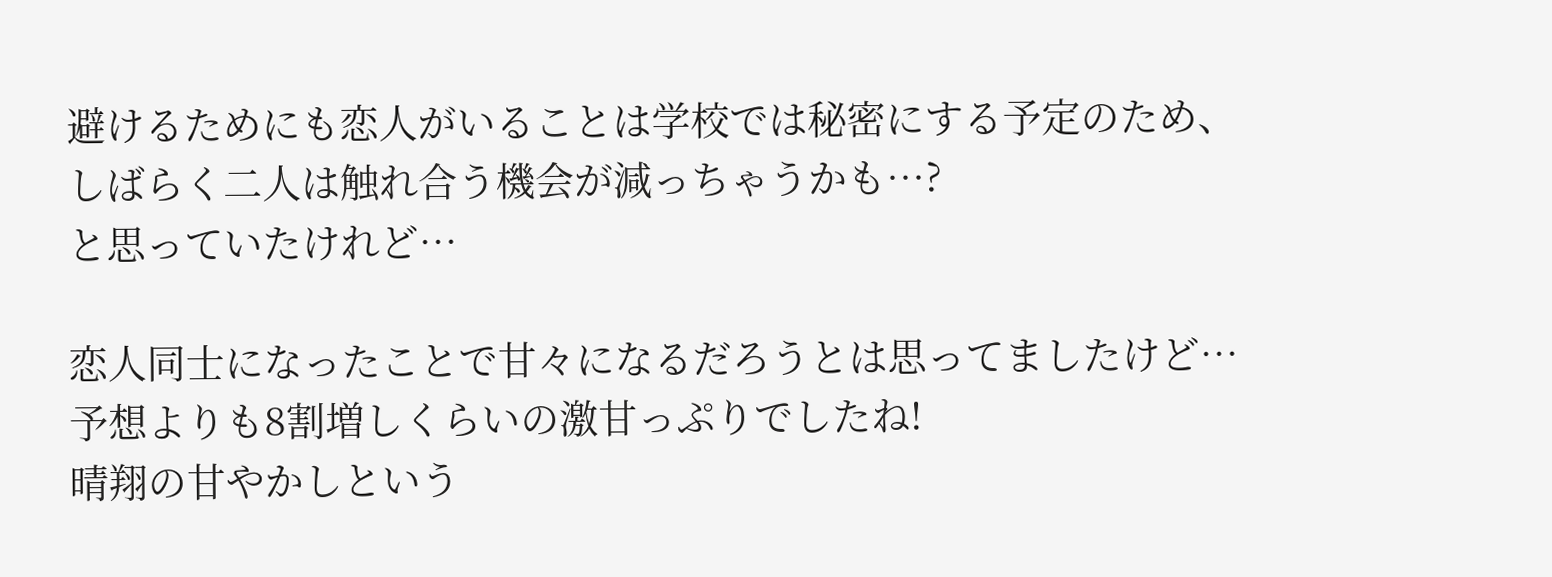避けるためにも恋人がいることは学校では秘密にする予定のため、
しばらく二人は触れ合う機会が減っちゃうかも…?
と思っていたけれど…

恋人同士になったことで甘々になるだろうとは思ってましたけど…
予想よりも8割増しくらいの激甘っぷりでしたね!
晴翔の甘やかしという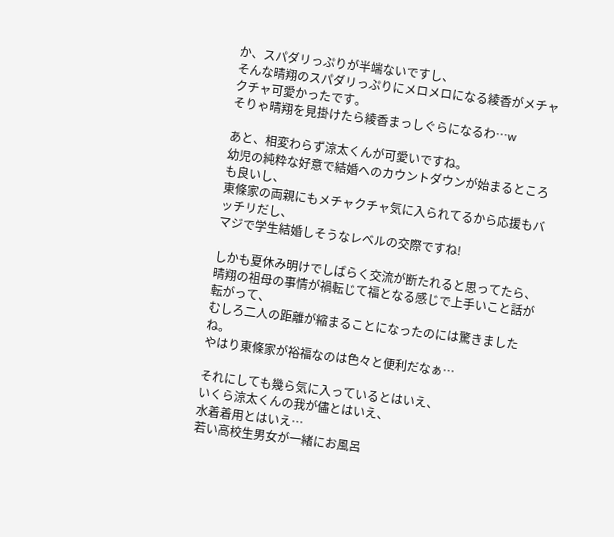か、スパダリっぷりが半端ないですし、
そんな晴翔のスパダリっぷりにメロメロになる綾香がメチャクチャ可愛かったです。
そりゃ晴翔を見掛けたら綾香まっしぐらになるわ…w

あと、相変わらず涼太くんが可愛いですね。
幼児の純粋な好意で結婚へのカウントダウンが始まるところも良いし、
東條家の両親にもメチャクチャ気に入られてるから応援もバッチリだし、
マジで学生結婚しそうなレベルの交際ですね!

しかも夏休み明けでしばらく交流が断たれると思ってたら、
晴翔の祖母の事情が禍転じて福となる感じで上手いこと話が転がって、
むしろ二人の距離が縮まることになったのには驚きましたね。
やはり東條家が裕福なのは色々と便利だなぁ…

それにしても幾ら気に入っているとはいえ、
いくら涼太くんの我が儘とはいえ、
水着着用とはいえ…
若い高校生男女が一緒にお風呂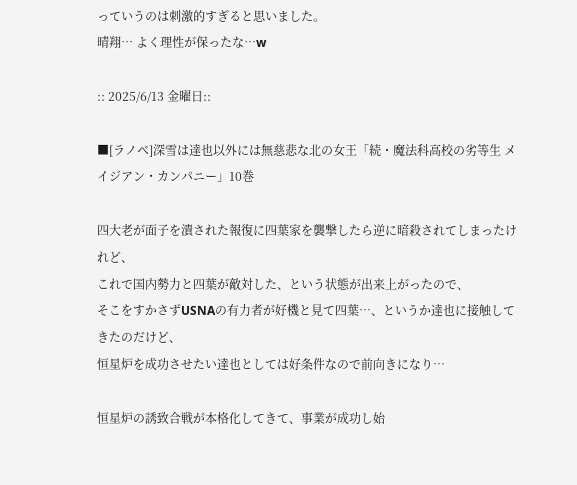っていうのは刺激的すぎると思いました。
晴翔… よく理性が保ったな…w

:: 2025/6/13 金曜日::

■[ラノベ]深雪は達也以外には無慈悲な北の女王「続・魔法科高校の劣等生 メイジアン・カンパニー」10巻

四大老が面子を潰された報復に四葉家を襲撃したら逆に暗殺されてしまったけれど、
これで国内勢力と四葉が敵対した、という状態が出来上がったので、
そこをすかさずUSNAの有力者が好機と見て四葉…、というか達也に接触してきたのだけど、
恒星炉を成功させたい達也としては好条件なので前向きになり…

恒星炉の誘致合戦が本格化してきて、事業が成功し始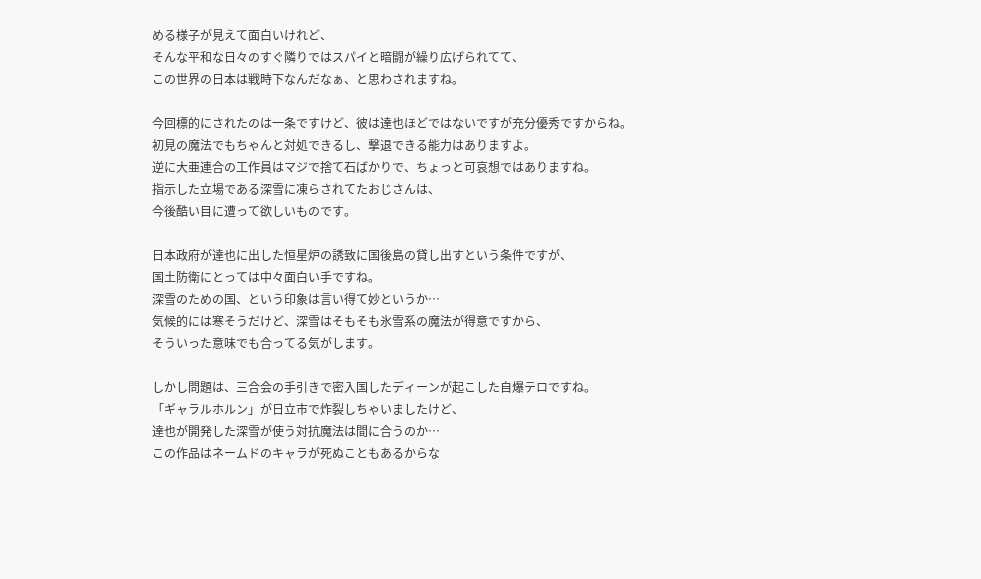める様子が見えて面白いけれど、
そんな平和な日々のすぐ隣りではスパイと暗闘が繰り広げられてて、
この世界の日本は戦時下なんだなぁ、と思わされますね。

今回標的にされたのは一条ですけど、彼は達也ほどではないですが充分優秀ですからね。
初見の魔法でもちゃんと対処できるし、撃退できる能力はありますよ。
逆に大亜連合の工作員はマジで捨て石ばかりで、ちょっと可哀想ではありますね。
指示した立場である深雪に凍らされてたおじさんは、
今後酷い目に遭って欲しいものです。

日本政府が達也に出した恒星炉の誘致に国後島の貸し出すという条件ですが、
国土防衛にとっては中々面白い手ですね。
深雪のための国、という印象は言い得て妙というか…
気候的には寒そうだけど、深雪はそもそも氷雪系の魔法が得意ですから、
そういった意味でも合ってる気がします。

しかし問題は、三合会の手引きで密入国したディーンが起こした自爆テロですね。
「ギャラルホルン」が日立市で炸裂しちゃいましたけど、
達也が開発した深雪が使う対抗魔法は間に合うのか…
この作品はネームドのキャラが死ぬこともあるからな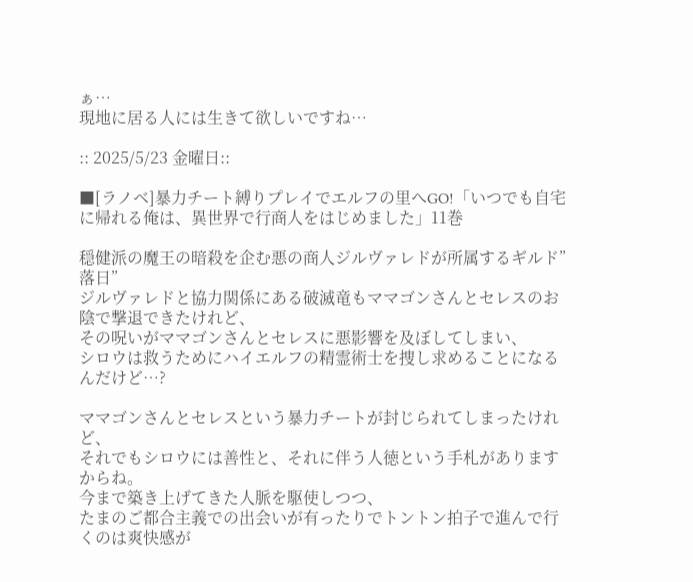ぁ…
現地に居る人には生きて欲しいですね…

:: 2025/5/23 金曜日::

■[ラノベ]暴力チート縛りプレイでエルフの里へGO!「いつでも自宅に帰れる俺は、異世界で行商人をはじめました」11巻

穏健派の魔王の暗殺を企む悪の商人ジルヴァレドが所属するギルド”落日”
ジルヴァレドと協力関係にある破滅竜もママゴンさんとセレスのお陰で撃退できたけれど、
その呪いがママゴンさんとセレスに悪影響を及ぼしてしまい、
シロウは救うためにハイエルフの精霊術士を捜し求めることになるんだけど…?

ママゴンさんとセレスという暴力チートが封じられてしまったけれど、
それでもシロウには善性と、それに伴う人徳という手札がありますからね。
今まで築き上げてきた人脈を駆使しつつ、
たまのご都合主義での出会いが有ったりでトントン拍子で進んで行くのは爽快感が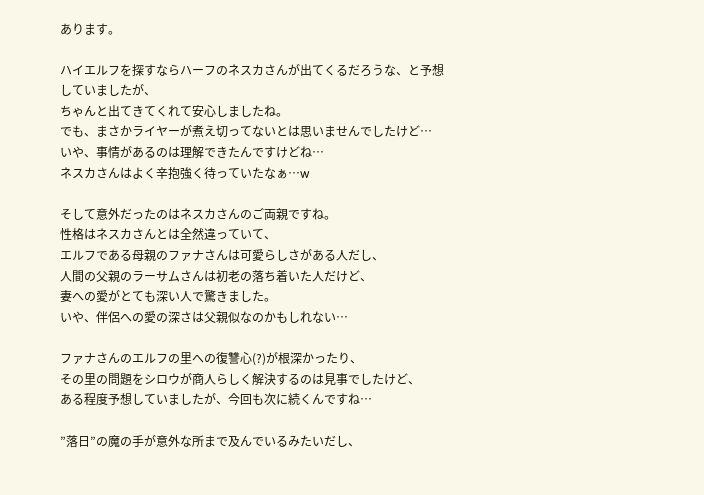あります。

ハイエルフを探すならハーフのネスカさんが出てくるだろうな、と予想していましたが、
ちゃんと出てきてくれて安心しましたね。
でも、まさかライヤーが煮え切ってないとは思いませんでしたけど…
いや、事情があるのは理解できたんですけどね…
ネスカさんはよく辛抱強く待っていたなぁ…w

そして意外だったのはネスカさんのご両親ですね。
性格はネスカさんとは全然違っていて、
エルフである母親のファナさんは可愛らしさがある人だし、
人間の父親のラーサムさんは初老の落ち着いた人だけど、
妻への愛がとても深い人で驚きました。
いや、伴侶への愛の深さは父親似なのかもしれない…

ファナさんのエルフの里への復讐心(?)が根深かったり、
その里の問題をシロウが商人らしく解決するのは見事でしたけど、
ある程度予想していましたが、今回も次に続くんですね…

”落日”の魔の手が意外な所まで及んでいるみたいだし、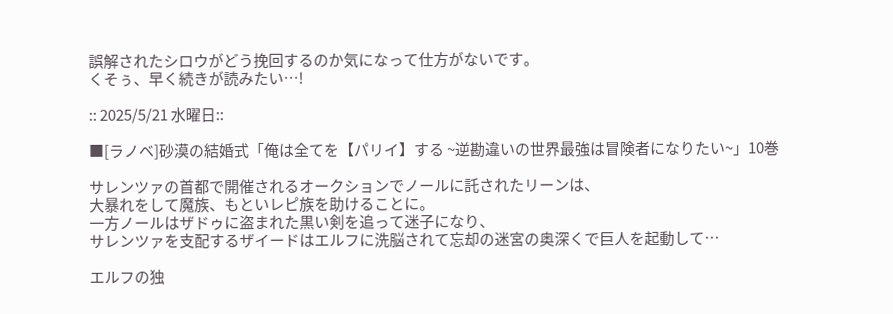誤解されたシロウがどう挽回するのか気になって仕方がないです。
くそぅ、早く続きが読みたい…!

:: 2025/5/21 水曜日::

■[ラノベ]砂漠の結婚式「俺は全てを【パリイ】する ~逆勘違いの世界最強は冒険者になりたい~」10巻

サレンツァの首都で開催されるオークションでノールに託されたリーンは、
大暴れをして魔族、もといレピ族を助けることに。
一方ノールはザドゥに盗まれた黒い剣を追って迷子になり、
サレンツァを支配するザイードはエルフに洗脳されて忘却の迷宮の奥深くで巨人を起動して…

エルフの独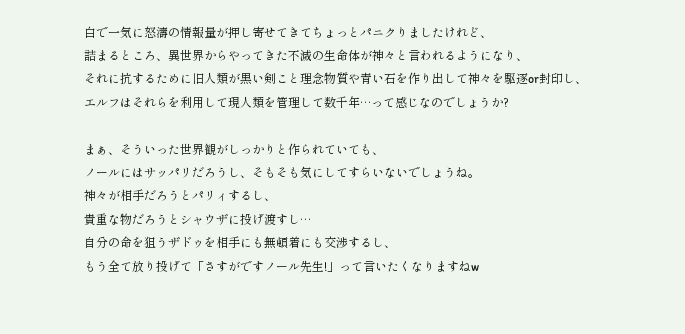白で一気に怒濤の情報量が押し寄せてきてちょっとパニクりましたけれど、
詰まるところ、異世界からやってきた不滅の生命体が神々と言われるようになり、
それに抗するために旧人類が黒い剣こと理念物質や青い石を作り出して神々を駆逐or封印し、
エルフはそれらを利用して現人類を管理して数千年…って感じなのでしょうか?

まぁ、そういった世界観がしっかりと作られていても、
ノールにはサッパリだろうし、そもそも気にしてすらいないでしょうね。
神々が相手だろうとパリィするし、
貴重な物だろうとシャウザに投げ渡すし…
自分の命を狙うザドゥを相手にも無頓着にも交渉するし、
もう全て放り投げて「さすがですノール先生!」って言いたくなりますねw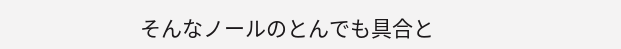そんなノールのとんでも具合と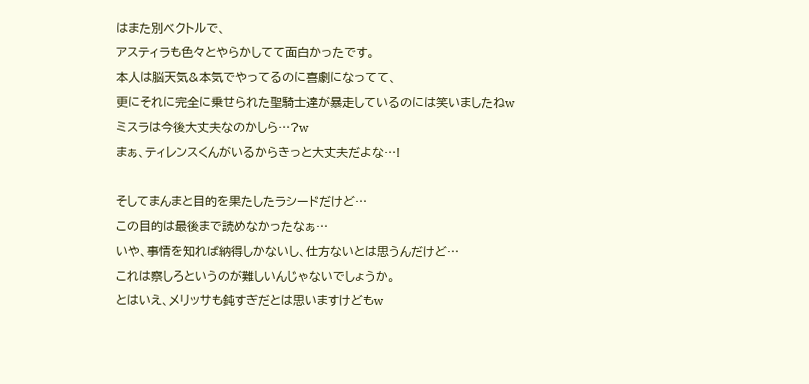はまた別ベクトルで、
アスティラも色々とやらかしてて面白かったです。
本人は脳天気&本気でやってるのに喜劇になってて、
更にそれに完全に乗せられた聖騎士達が暴走しているのには笑いましたねw
ミスラは今後大丈夫なのかしら…?w
まぁ、ティレンスくんがいるからきっと大丈夫だよな…!

そしてまんまと目的を果たしたラシードだけど…
この目的は最後まで読めなかったなぁ…
いや、事情を知れば納得しかないし、仕方ないとは思うんだけど…
これは察しろというのが難しいんじゃないでしょうか。
とはいえ、メリッサも鈍すぎだとは思いますけどもw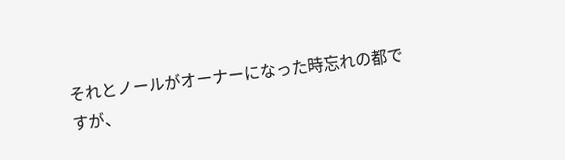それとノールがオーナーになった時忘れの都ですが、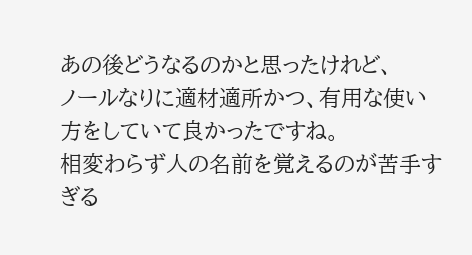あの後どうなるのかと思ったけれど、
ノールなりに適材適所かつ、有用な使い方をしていて良かったですね。
相変わらず人の名前を覚えるのが苦手すぎる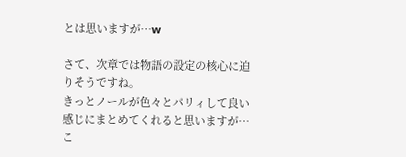とは思いますが…w

さて、次章では物語の設定の核心に迫りそうですね。
きっとノールが色々とパリィして良い感じにまとめてくれると思いますが…
こ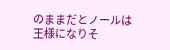のままだとノールは王様になりそ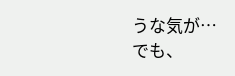うな気が…
でも、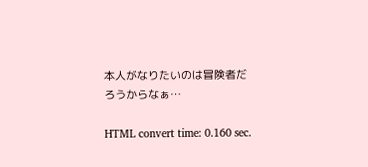本人がなりたいのは冒険者だろうからなぁ…

HTML convert time: 0.160 sec.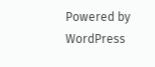Powered by WordPress